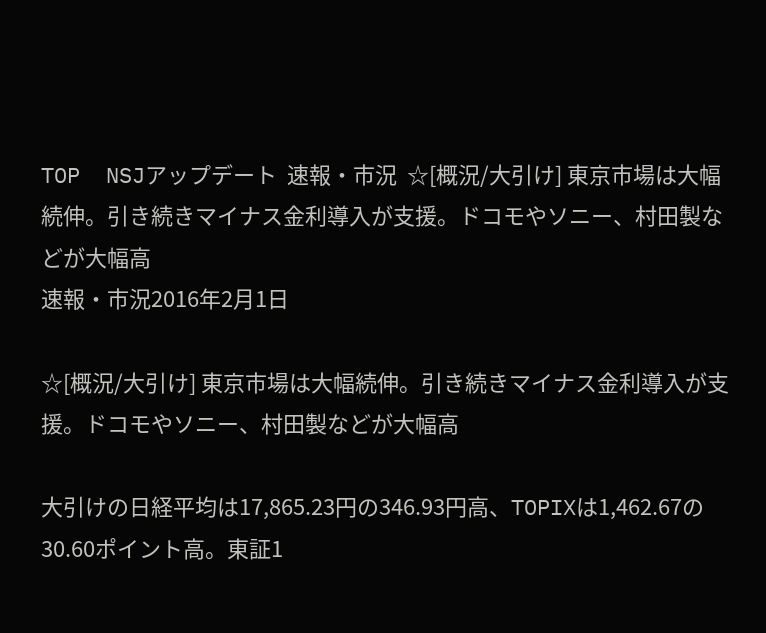TOP  NSJアップデート  速報・市況  ☆[概況/大引け] 東京市場は大幅続伸。引き続きマイナス金利導入が支援。ドコモやソニー、村田製などが大幅高
速報・市況2016年2月1日

☆[概況/大引け] 東京市場は大幅続伸。引き続きマイナス金利導入が支援。ドコモやソニー、村田製などが大幅高

大引けの日経平均は17,865.23円の346.93円高、TOPIXは1,462.67の30.60ポイント高。東証1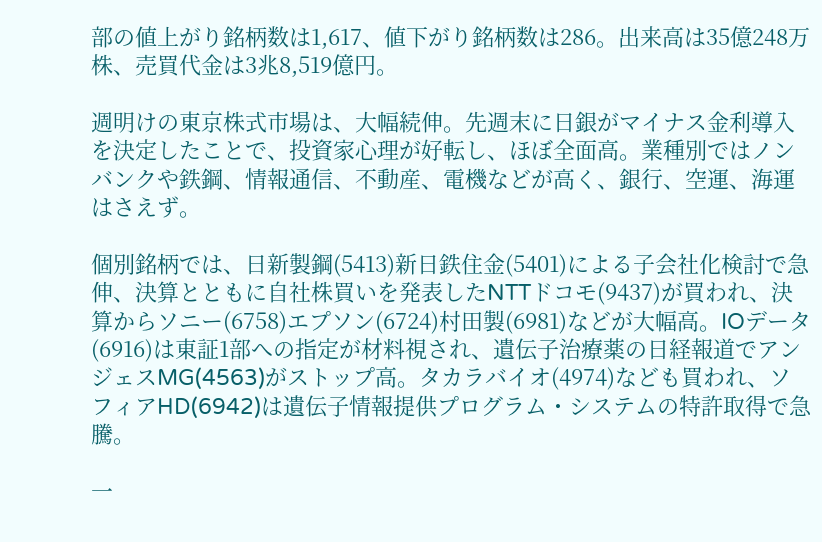部の値上がり銘柄数は1,617、値下がり銘柄数は286。出来高は35億248万株、売買代金は3兆8,519億円。

週明けの東京株式市場は、大幅続伸。先週末に日銀がマイナス金利導入を決定したことで、投資家心理が好転し、ほぼ全面高。業種別ではノンバンクや鉄鋼、情報通信、不動産、電機などが高く、銀行、空運、海運はさえず。

個別銘柄では、日新製鋼(5413)新日鉄住金(5401)による子会社化検討で急伸、決算とともに自社株買いを発表したNTTドコモ(9437)が買われ、決算からソニー(6758)エプソン(6724)村田製(6981)などが大幅高。IOデータ(6916)は東証1部への指定が材料視され、遺伝子治療薬の日経報道でアンジェスMG(4563)がストップ高。タカラバイオ(4974)なども買われ、ソフィアHD(6942)は遺伝子情報提供プログラム・システムの特許取得で急騰。

一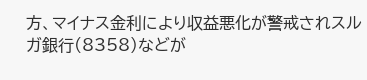方、マイナス金利により収益悪化が警戒されスルガ銀行(8358)などが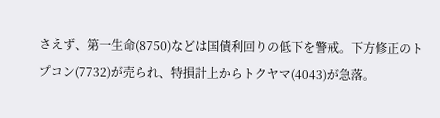さえず、第一生命(8750)などは国債利回りの低下を警戒。下方修正のトプコン(7732)が売られ、特損計上からトクヤマ(4043)が急落。